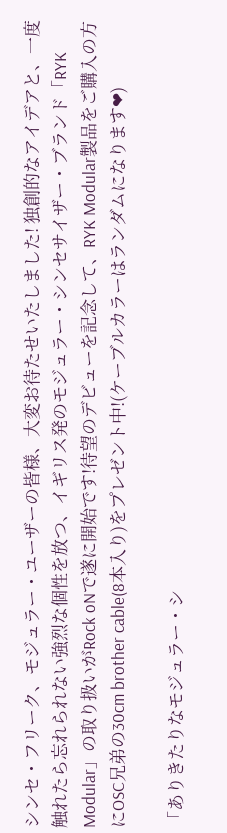シンセ・フリーク、モジュラー・ユーザーの皆様、大変お待たせいたしました! 独創的なアイデアと、一度触れたら忘れられない強烈な個性を放つ、イギリス発のモジュラー・シンセサイザー・ブランド「RYK Modular」の取り扱いがRock oNで遂に開始です!待望のデビューを記念して、RYK Modular製品をご購入の方にOSC兄弟の30cm brother cable(8本入り)をプレゼント中!(ケーブルカラーはランダムになります❤)

「ありきたりなモジュラー・シ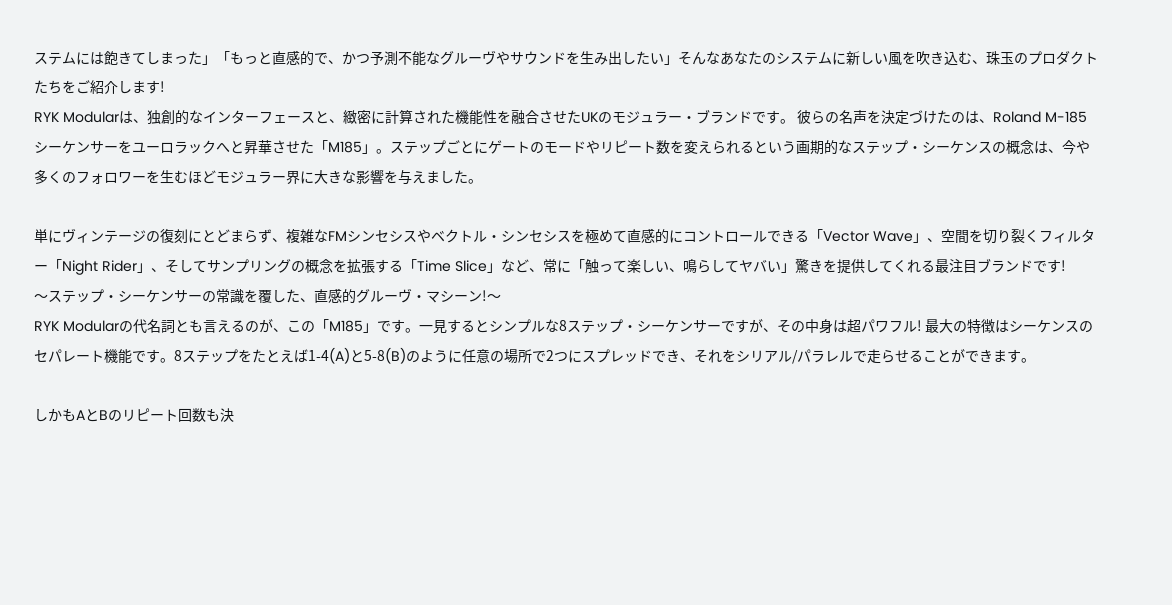ステムには飽きてしまった」「もっと直感的で、かつ予測不能なグルーヴやサウンドを生み出したい」そんなあなたのシステムに新しい風を吹き込む、珠玉のプロダクトたちをご紹介します!
RYK Modularは、独創的なインターフェースと、緻密に計算された機能性を融合させたUKのモジュラー・ブランドです。 彼らの名声を決定づけたのは、Roland M-185シーケンサーをユーロラックへと昇華させた「M185」。ステップごとにゲートのモードやリピート数を変えられるという画期的なステップ・シーケンスの概念は、今や多くのフォロワーを生むほどモジュラー界に大きな影響を与えました。

単にヴィンテージの復刻にとどまらず、複雑なFMシンセシスやベクトル・シンセシスを極めて直感的にコントロールできる「Vector Wave」、空間を切り裂くフィルター「Night Rider」、そしてサンプリングの概念を拡張する「Time Slice」など、常に「触って楽しい、鳴らしてヤバい」驚きを提供してくれる最注目ブランドです!
〜ステップ・シーケンサーの常識を覆した、直感的グルーヴ・マシーン!〜
RYK Modularの代名詞とも言えるのが、この「M185」です。一見するとシンプルな8ステップ・シーケンサーですが、その中身は超パワフル! 最大の特徴はシーケンスのセパレート機能です。8ステップをたとえば1-4(A)と5-8(B)のように任意の場所で2つにスプレッドでき、それをシリアル/パラレルで走らせることができます。

しかもAとBのリピート回数も決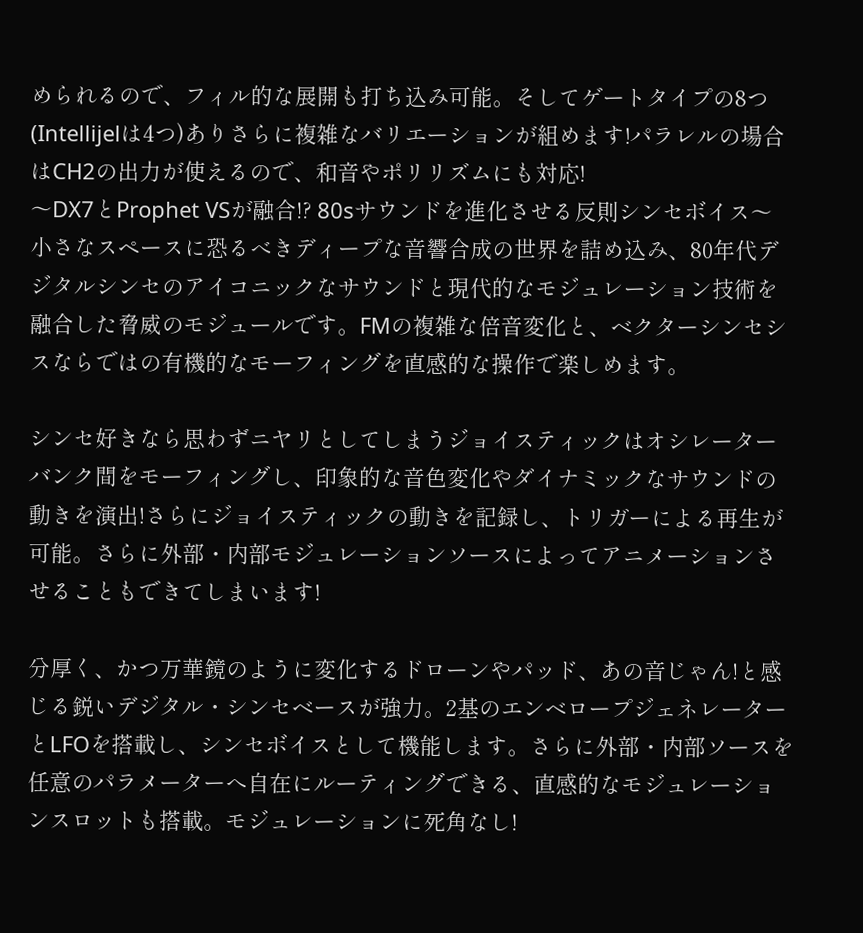められるので、フィル的な展開も打ち込み可能。そしてゲートタイプの8つ(Intellijelは4つ)ありさらに複雑なバリエーションが組めます!パラレルの場合はCH2の出力が使えるので、和音やポリリズムにも対応!
〜DX7とProphet VSが融合!? 80sサウンドを進化させる反則シンセボイス〜
小さなスペースに恐るべきディープな音響合成の世界を詰め込み、80年代デジタルシンセのアイコニックなサウンドと現代的なモジュレーション技術を融合した脅威のモジュールです。FMの複雑な倍音変化と、ベクターシンセシスならではの有機的なモーフィングを直感的な操作で楽しめます。

シンセ好きなら思わずニヤリとしてしまうジョイスティックはオシレーターバンク間をモーフィングし、印象的な音色変化やダイナミックなサウンドの動きを演出!さらにジョイスティックの動きを記録し、トリガーによる再生が可能。さらに外部・内部モジュレーションソースによってアニメーションさせることもできてしまいます!

分厚く、かつ万華鏡のように変化するドローンやパッド、あの音じゃん!と感じる鋭いデジタル・シンセベースが強力。2基のエンベロープジェネレーターとLFOを搭載し、シンセボイスとして機能します。さらに外部・内部ソースを任意のパラメーターへ自在にルーティングできる、直感的なモジュレーションスロットも搭載。モジュレーションに死角なし!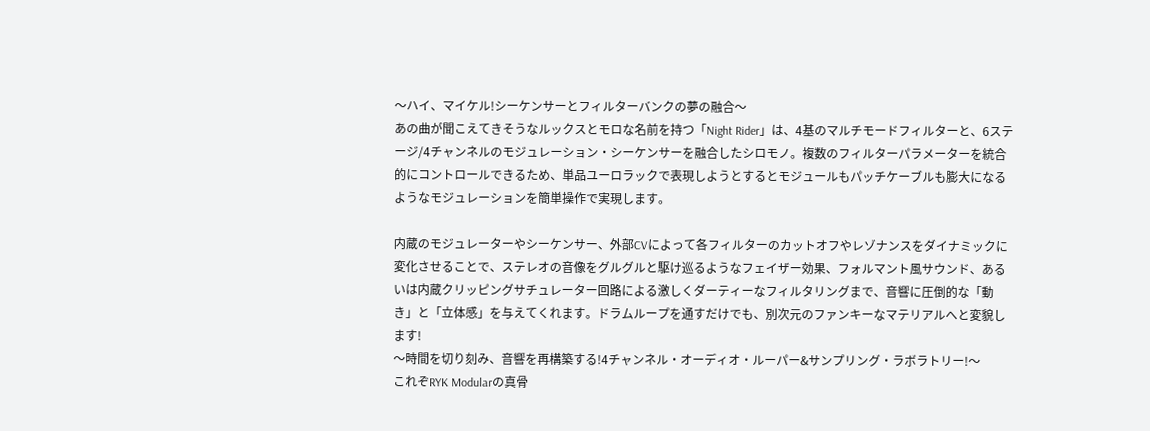〜ハイ、マイケル!シーケンサーとフィルターバンクの夢の融合〜
あの曲が聞こえてきそうなルックスとモロな名前を持つ「Night Rider」は、4基のマルチモードフィルターと、6ステージ/4チャンネルのモジュレーション・シーケンサーを融合したシロモノ。複数のフィルターパラメーターを統合的にコントロールできるため、単品ユーロラックで表現しようとするとモジュールもパッチケーブルも膨大になるようなモジュレーションを簡単操作で実現します。

内蔵のモジュレーターやシーケンサー、外部CVによって各フィルターのカットオフやレゾナンスをダイナミックに変化させることで、ステレオの音像をグルグルと駆け巡るようなフェイザー効果、フォルマント風サウンド、あるいは内蔵クリッピングサチュレーター回路による激しくダーティーなフィルタリングまで、音響に圧倒的な「動き」と「立体感」を与えてくれます。ドラムループを通すだけでも、別次元のファンキーなマテリアルへと変貌します!
〜時間を切り刻み、音響を再構築する!4チャンネル・オーディオ・ルーパー&サンプリング・ラボラトリー!〜
これぞRYK Modularの真骨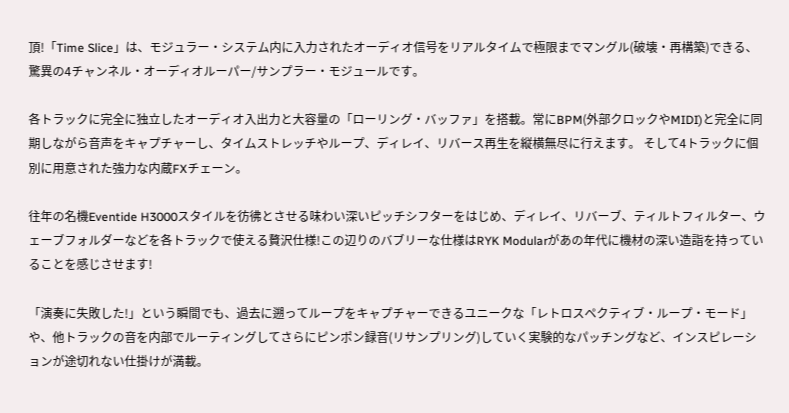頂!「Time Slice」は、モジュラー・システム内に入力されたオーディオ信号をリアルタイムで極限までマングル(破壊・再構築)できる、驚異の4チャンネル・オーディオルーパー/サンプラー・モジュールです。

各トラックに完全に独立したオーディオ入出力と大容量の「ローリング・バッファ」を搭載。常にBPM(外部クロックやMIDI)と完全に同期しながら音声をキャプチャーし、タイムストレッチやループ、ディレイ、リバース再生を縦横無尽に行えます。 そして4トラックに個別に用意された強力な内蔵FXチェーン。

往年の名機Eventide H3000スタイルを彷彿とさせる味わい深いピッチシフターをはじめ、ディレイ、リバーブ、ティルトフィルター、ウェーブフォルダーなどを各トラックで使える贅沢仕様!この辺りのバブリーな仕様はRYK Modularがあの年代に機材の深い造詣を持っていることを感じさせます!

「演奏に失敗した!」という瞬間でも、過去に遡ってループをキャプチャーできるユニークな「レトロスペクティブ・ループ・モード」や、他トラックの音を内部でルーティングしてさらにピンポン録音(リサンプリング)していく実験的なパッチングなど、インスピレーションが途切れない仕掛けが満載。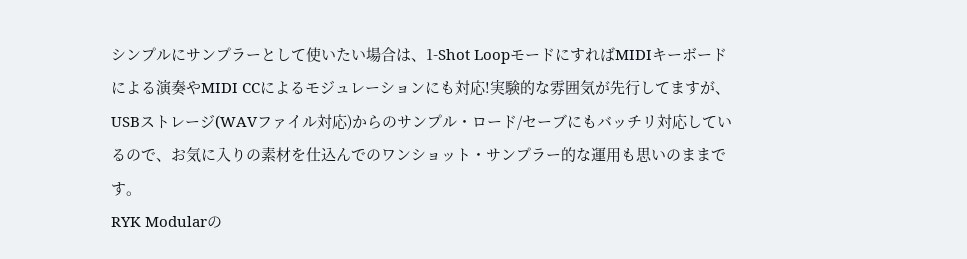シンプルにサンプラーとして使いたい場合は、1-Shot LoopモードにすればMIDIキーボードによる演奏やMIDI CCによるモジュレーションにも対応!実験的な雰囲気が先行してますが、USBストレージ(WAVファイル対応)からのサンプル・ロード/セーブにもバッチリ対応しているので、お気に入りの素材を仕込んでのワンショット・サンプラー的な運用も思いのままです。
RYK Modularの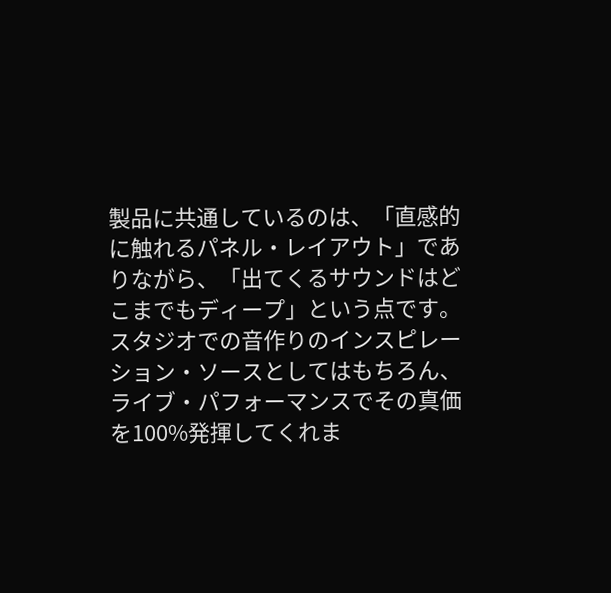製品に共通しているのは、「直感的に触れるパネル・レイアウト」でありながら、「出てくるサウンドはどこまでもディープ」という点です。スタジオでの音作りのインスピレーション・ソースとしてはもちろん、ライブ・パフォーマンスでその真価を100%発揮してくれま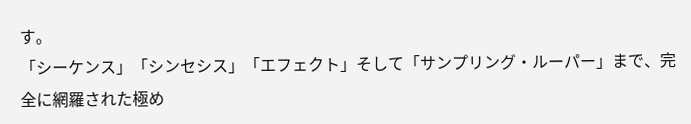す。
「シーケンス」「シンセシス」「エフェクト」そして「サンプリング・ルーパー」まで、完全に網羅された極め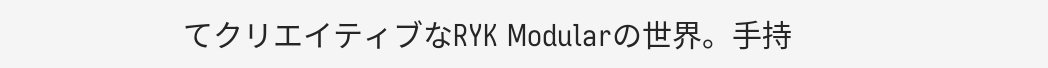てクリエイティブなRYK Modularの世界。手持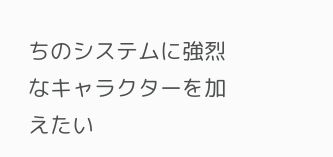ちのシステムに強烈なキャラクターを加えたい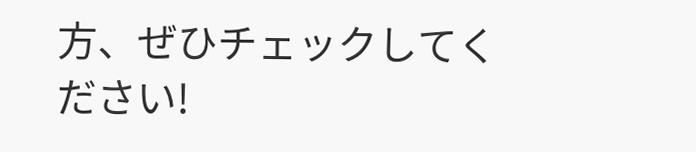方、ぜひチェックしてください!